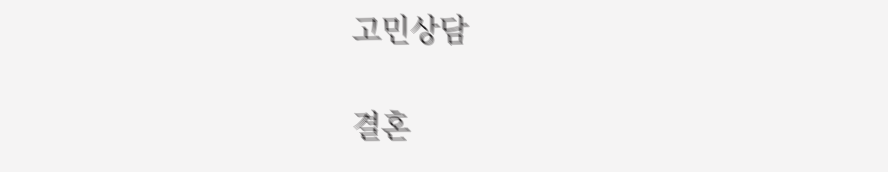고민상담

결혼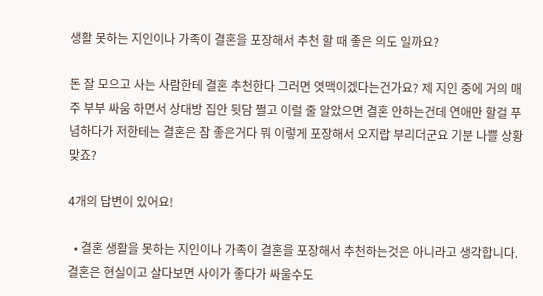생활 못하는 지인이나 가족이 결혼을 포장해서 추천 할 때 좋은 의도 일까요?

돈 잘 모으고 사는 사람한테 결혼 추천한다 그러면 엿맥이겠다는건가요? 제 지인 중에 거의 매주 부부 싸움 하면서 상대방 집안 뒷담 쩔고 이럴 줄 알았으면 결혼 안하는건데 연애만 할걸 푸념하다가 저한테는 결혼은 참 좋은거다 뭐 이렇게 포장해서 오지랍 부리더군요 기분 나쁠 상황 맞죠?

4개의 답변이 있어요!

  • 결혼 생활을 못하는 지인이나 가족이 결혼을 포장해서 추천하는것은 아니라고 생각합니다. 결혼은 현실이고 살다보면 사이가 좋다가 싸울수도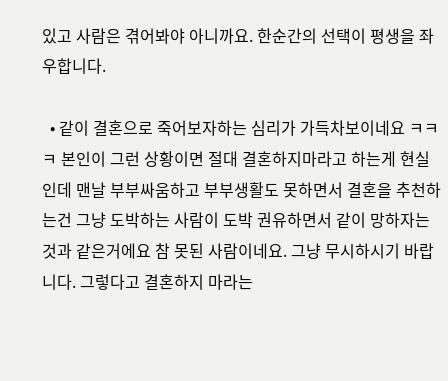있고 사람은 겪어봐야 아니까요. 한순간의 선택이 평생을 좌우합니다.

  • 같이 결혼으로 죽어보자하는 심리가 가득차보이네요 ㅋㅋㅋ 본인이 그런 상황이면 절대 결혼하지마라고 하는게 현실인데 맨날 부부싸움하고 부부생활도 못하면서 결혼을 추천하는건 그냥 도박하는 사람이 도박 권유하면서 같이 망하자는것과 같은거에요 참 못된 사람이네요. 그냥 무시하시기 바랍니다. 그렇다고 결혼하지 마라는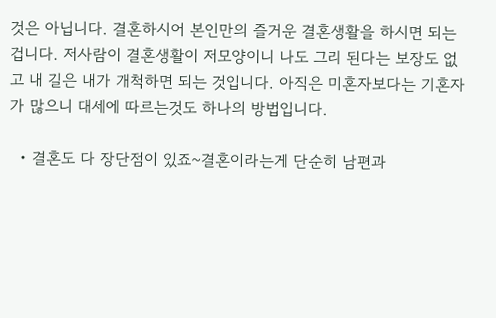것은 아닙니다. 결혼하시어 본인만의 즐거운 결혼생활을 하시면 되는겁니다. 저사람이 결혼생활이 저모양이니 나도 그리 된다는 보장도 없고 내 길은 내가 개척하면 되는 것입니다. 아직은 미혼자보다는 기혼자가 많으니 대세에 따르는것도 하나의 방법입니다.

  • 결혼도 다 장단점이 있죠~결혼이라는게 단순히 남편과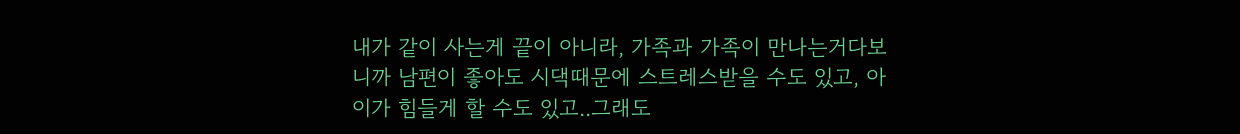내가 같이 사는게 끝이 아니라, 가족과 가족이 만나는거다보니까 남편이 좋아도 시댁때문에 스트레스받을 수도 있고, 아이가 힘들게 할 수도 있고..그래도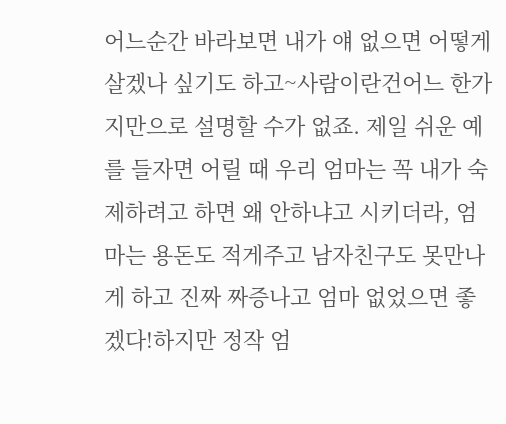어느순간 바라보면 내가 얘 없으면 어떻게 살겠나 싶기도 하고~사람이란건어느 한가지만으로 설명할 수가 없죠. 제일 쉬운 예를 들자면 어릴 때 우리 엄마는 꼭 내가 숙제하려고 하면 왜 안하냐고 시키더라, 엄마는 용돈도 적게주고 남자친구도 못만나게 하고 진짜 짜증나고 엄마 없었으면 좋겠다!하지만 정작 엄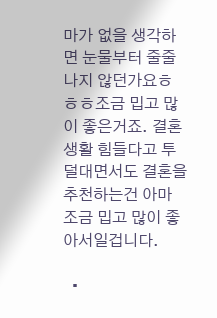마가 없을 생각하면 눈물부터 줄줄 나지 않던가요ㅎㅎㅎ조금 밉고 많이 좋은거죠. 결혼생활 힘들다고 투덜대면서도 결혼을 추천하는건 아마 조금 밉고 많이 좋아서일겁니다.

  •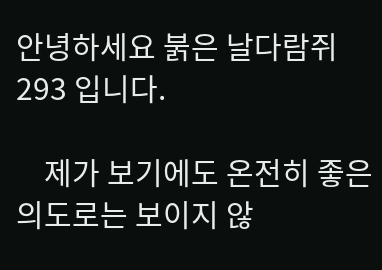안녕하세요 붉은 날다람쥐 293 입니다.

    제가 보기에도 온전히 좋은 의도로는 보이지 않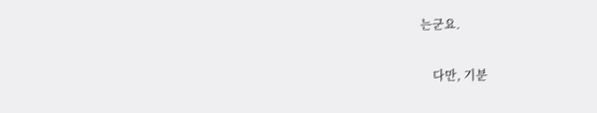는군요.

    다만, 기분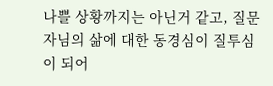나쁠 상황까지는 아닌거 같고, 질문자님의 삶에 대한 동경심이 질투심이 되어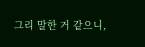그리 말한 거 같으니,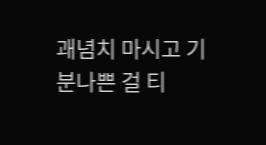괘념치 마시고 기분나쁜 걸 티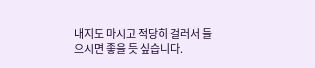내지도 마시고 적당히 걸러서 들으시면 좋을 듯 싶습니다.